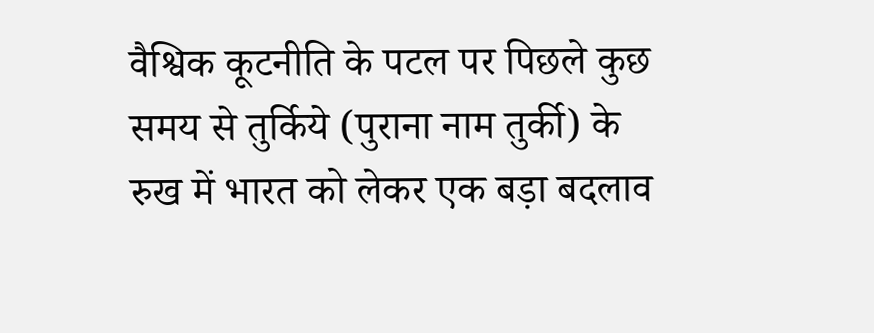वैश्विक कूटनीति के पटल पर पिछले कुछ समय से तुर्किये (पुराना नाम तुर्की) के रुख में भारत को लेकर एक बड़ा बदलाव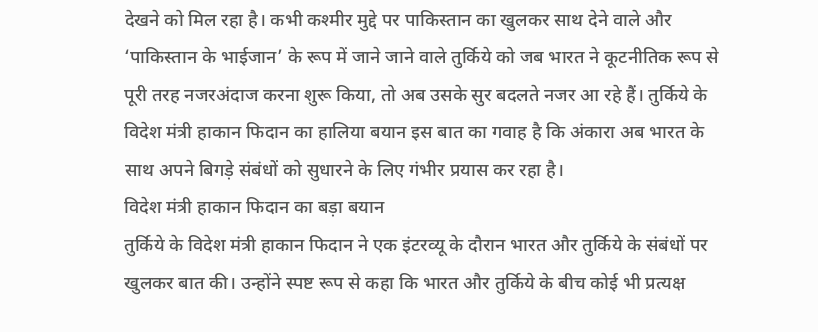देखने को मिल रहा है। कभी कश्मीर मुद्दे पर पाकिस्तान का खुलकर साथ देने वाले और ‘पाकिस्तान के भाईजान’ के रूप में जाने जाने वाले तुर्किये को जब भारत ने कूटनीतिक रूप से पूरी तरह नजरअंदाज करना शुरू किया, तो अब उसके सुर बदलते नजर आ रहे हैं। तुर्किये के विदेश मंत्री हाकान फिदान का हालिया बयान इस बात का गवाह है कि अंकारा अब भारत के साथ अपने बिगड़े संबंधों को सुधारने के लिए गंभीर प्रयास कर रहा है।
विदेश मंत्री हाकान फिदान का बड़ा बयान
तुर्किये के विदेश मंत्री हाकान फिदान ने एक इंटरव्यू के दौरान भारत और तुर्किये के संबंधों पर खुलकर बात की। उन्होंने स्पष्ट रूप से कहा कि भारत और तुर्किये के बीच कोई भी प्रत्यक्ष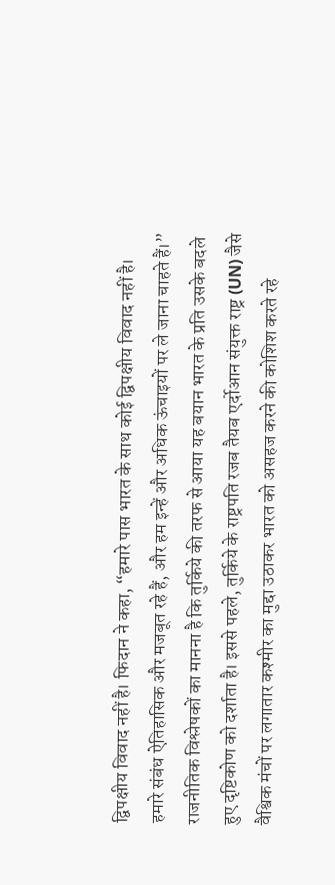द्विपक्षीय विवाद नहीं है। फिदान ने कहा, “हमारे पास भारत के साथ कोई द्विपक्षीय विवाद नहीं है। हमारे संबंध ऐतिहासिक और मजबूत रहे हैं, और हम इन्हें और अधिक ऊंचाइयों पर ले जाना चाहते हैं।”
राजनीतिक विश्लेषकों का मानना है कि तुर्किये की तरफ से आया यह बयान भारत के प्रति उसके बदले हुए दृष्टिकोण को दर्शाता है। इससे पहले, तुर्किये के राष्ट्रपति रजब तैयब एर्दोआन संयुक्त राष्ट्र (UN) जैसे वैश्विक मंचों पर लगातार कश्मीर का मुद्दा उठाकर भारत को असहज करने की कोशिश करते रहे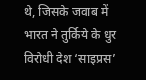थे, जिसके जवाब में भारत ने तुर्किये के धुर विरोधी देश ‘साइप्रस’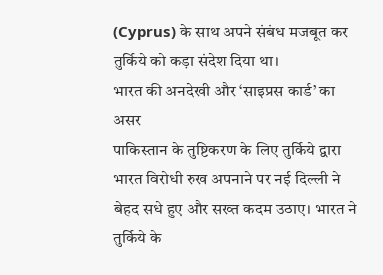(Cyprus) के साथ अपने संबंध मजबूत कर तुर्किये को कड़ा संदेश दिया था।
भारत की अनदेखी और ‘साइप्रस कार्ड’ का असर
पाकिस्तान के तुष्टिकरण के लिए तुर्किये द्वारा भारत विरोधी रुख अपनाने पर नई दिल्ली ने बेहद सधे हुए और सख्त कदम उठाए। भारत ने तुर्किये के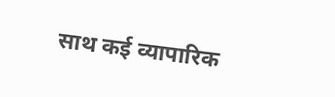साथ कई व्यापारिक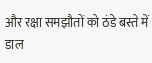और रक्षा समझौतों को ठंडे बस्ते में डाल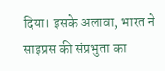दिया। इसके अलावा, भारत ने साइप्रस की संप्रभुता का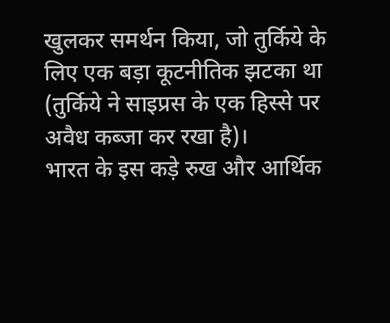खुलकर समर्थन किया, जो तुर्किये के लिए एक बड़ा कूटनीतिक झटका था (तुर्किये ने साइप्रस के एक हिस्से पर अवैध कब्जा कर रखा है)।
भारत के इस कड़े रुख और आर्थिक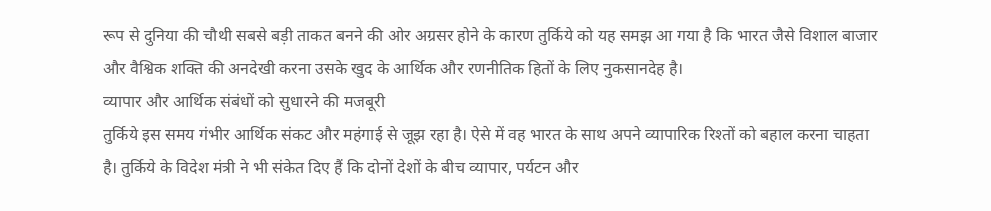रूप से दुनिया की चौथी सबसे बड़ी ताकत बनने की ओर अग्रसर होने के कारण तुर्किये को यह समझ आ गया है कि भारत जैसे विशाल बाजार और वैश्विक शक्ति की अनदेखी करना उसके खुद के आर्थिक और रणनीतिक हितों के लिए नुकसानदेह है।
व्यापार और आर्थिक संबंधों को सुधारने की मजबूरी
तुर्किये इस समय गंभीर आर्थिक संकट और महंगाई से जूझ रहा है। ऐसे में वह भारत के साथ अपने व्यापारिक रिश्तों को बहाल करना चाहता है। तुर्किये के विदेश मंत्री ने भी संकेत दिए हैं कि दोनों देशों के बीच व्यापार, पर्यटन और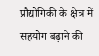प्रौद्योगिकी के क्षेत्र में सहयोग बढ़ाने की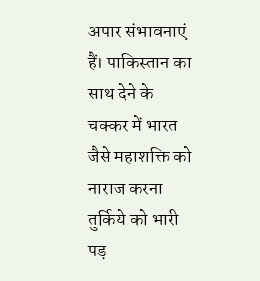अपार संभावनाएं हैं। पाकिस्तान का साथ देने के चक्कर में भारत जैसे महाशक्ति को नाराज करना तुर्किये को भारी पड़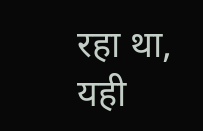रहा था, यही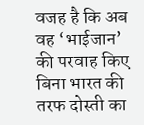वजह है कि अब वह ‘भाईजान’ की परवाह किए बिना भारत की तरफ दोस्ती का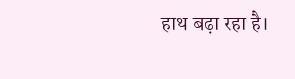हाथ बढ़ा रहा है।